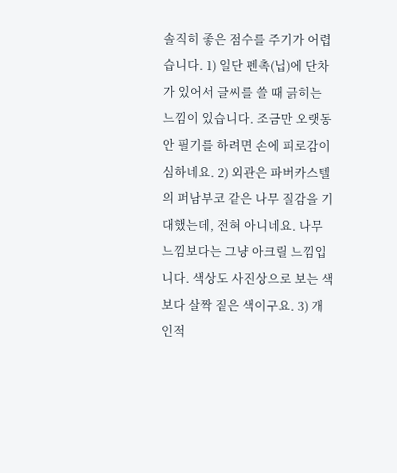솔직히 좋은 점수를 주기가 어렵습니다. 1) 일단 펜촉(닙)에 단차가 있어서 글씨를 쓸 때 긁히는 느낌이 있습니다. 조금만 오랫동안 필기를 하려면 손에 피로감이 심하네요. 2) 외관은 파버카스텔의 퍼남부코 같은 나무 질감을 기대했는데, 전혀 아니네요. 나무 느낌보다는 그냥 아크릴 느낌입니다. 색상도 사진상으로 보는 색보다 살짝 짙은 색이구요. 3) 개인적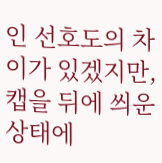인 선호도의 차이가 있겠지만, 캡을 뒤에 씌운 상태에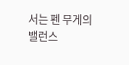서는 펜 무게의 밸런스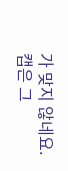가 맞지 않네요. 캡은 그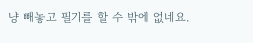냥 빼놓고 필기를 할 수 밖에 없네요.